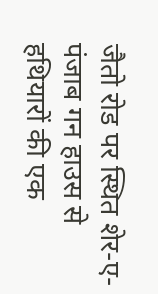जैतो रोड पर स्थित शेर-ए-पंजाब गन हाउस से हथियारों की एक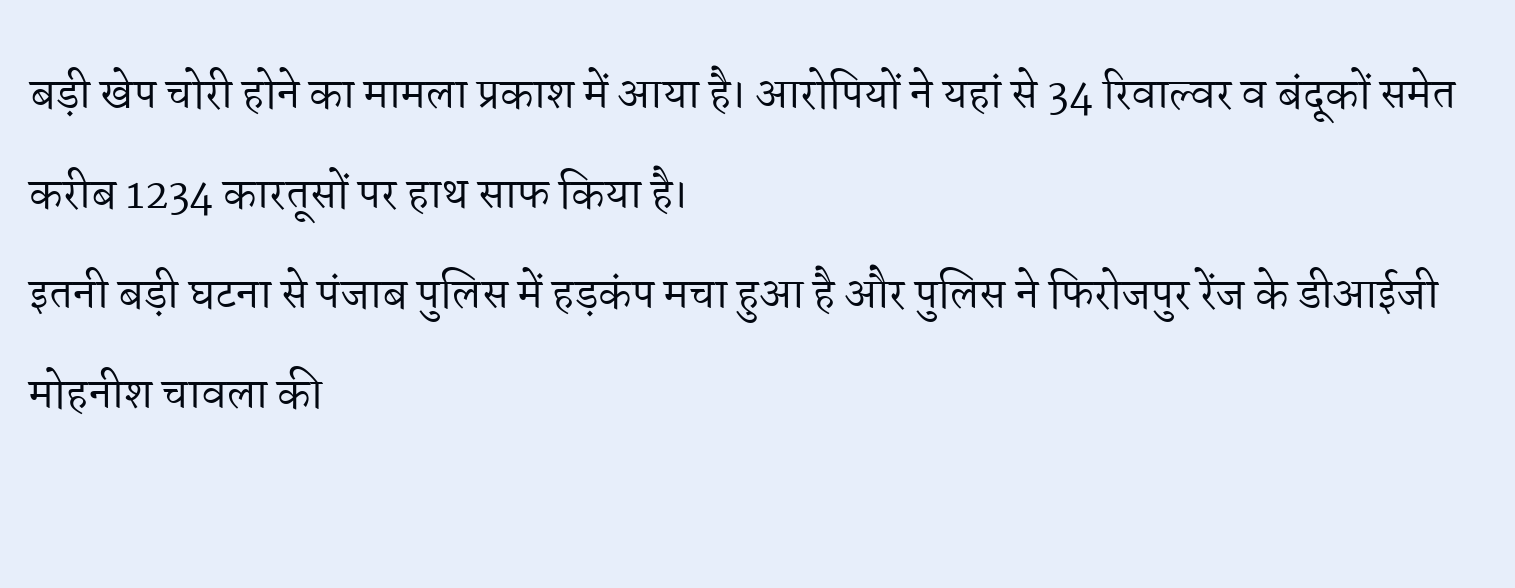बड़ी खेप चोरी होने का मामला प्रकाश में आया है। आरोपियों ने यहां से 34 रिवाल्वर व बंदूकों समेत करीब 1234 कारतूसों पर हाथ साफ किया है।
इतनी बड़ी घटना से पंजाब पुलिस में हड़कंप मचा हुआ है और पुलिस ने फिरोजपुर रेंज के डीआईजी मोहनीश चावला की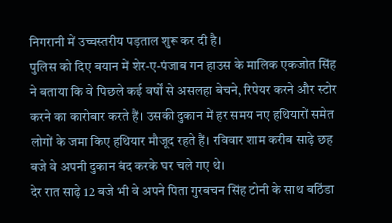निगरानी में उच्चस्तरीय पड़ताल शुरू कर दी है।
पुलिस को दिए बयान में शेर-ए-पंजाब गन हाउस के मालिक एकजोत सिंह ने बताया कि वे पिछले कई वर्षों से असलहा बेचने, रिपेयर करने और स्टोर करने का कारोबार करते हैं। उसकी दुकान में हर समय नए हथियारों समेत लोगों के जमा किए हथियार मौजूद रहते हैं। रविवार शाम करीब साढ़े छह बजे वे अपनी दुकान बंद करके घर चले गए थे।
देर रात साढ़े 12 बजे भी वे अपने पिता गुरबचन सिंह टोनी के साथ बठिंडा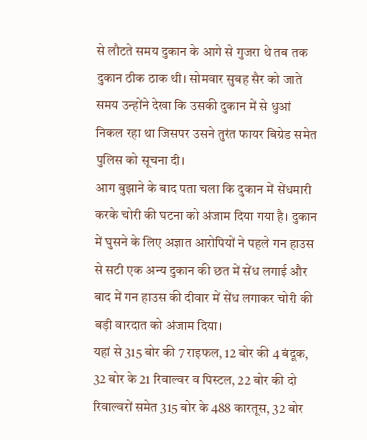से लौटते समय दुकान के आगे से गुजरा थे तब तक दुकान ठीक ठाक थी। सोमवार सुबह सैर को जाते समय उन्होंने देखा कि उसकी दुकान में से धुआं निकल रहा था जिसपर उसने तुरंत फायर बिग्रेड समेत पुलिस को सूचना दी।
आग बुझाने के बाद पता चला कि दुकान में सेंधमारी करके चोरी की घटना को अंजाम दिया गया है। दुकान में घुसने के लिए अज्ञात आरोपियों ने पहले गन हाउस से सटी एक अन्य दुकान की छत में सेंध लगाई और बाद में गन हाउस की दीवार में सेंध लगाकर चोरी की बड़ी वारदात को अंजाम दिया।
यहां से 315 बोर की 7 राइफल, 12 बोर की 4 बंदूक, 32 बोर के 21 रिवाल्वर व पिस्टल, 22 बोर की दो रिवाल्वरों समेत 315 बोर के 488 कारतूस, 32 बोर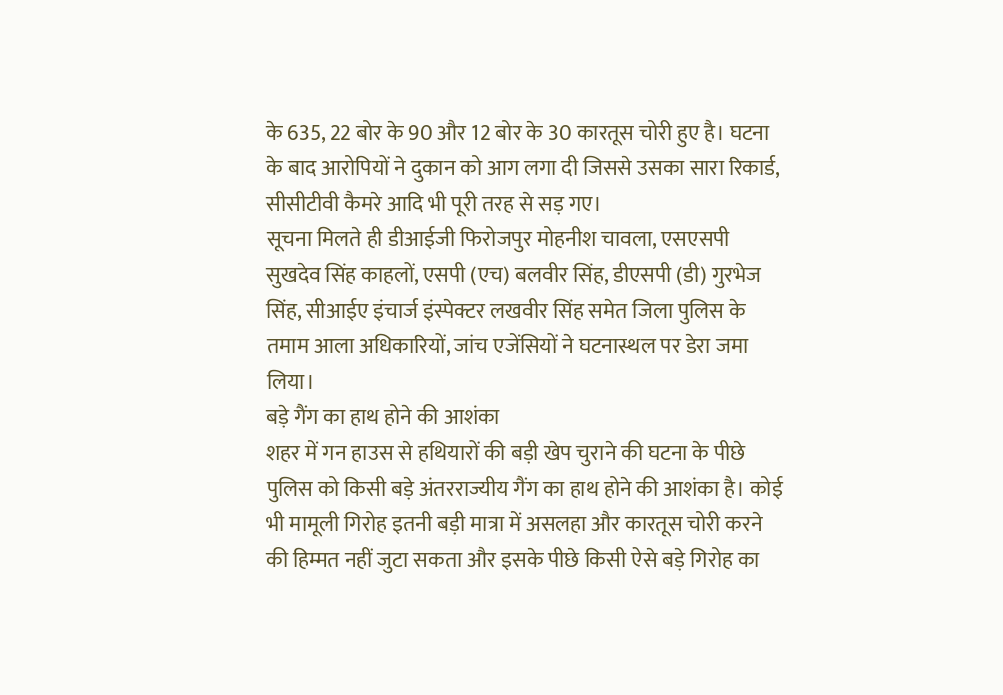के 635, 22 बोर के 90 और 12 बोर के 30 कारतूस चोरी हुए है। घटना के बाद आरोपियों ने दुकान को आग लगा दी जिससे उसका सारा रिकार्ड, सीसीटीवी कैमरे आदि भी पूरी तरह से सड़ गए।
सूचना मिलते ही डीआईजी फिरोजपुर मोहनीश चावला, एसएसपी सुखदेव सिंह काहलों, एसपी (एच) बलवीर सिंह, डीएसपी (डी) गुरभेज सिंह, सीआईए इंचार्ज इंस्पेक्टर लखवीर सिंह समेत जिला पुलिस के तमाम आला अधिकारियों, जांच एजेंसियों ने घटनास्थल पर डेरा जमा लिया।
बड़े गैंग का हाथ होने की आशंका
शहर में गन हाउस से हथियारों की बड़ी खेप चुराने की घटना के पीछे पुलिस को किसी बड़े अंतरराज्यीय गैंग का हाथ होने की आशंका है। कोई भी मामूली गिरोह इतनी बड़ी मात्रा में असलहा और कारतूस चोरी करने की हिम्मत नहीं जुटा सकता और इसके पीछे किसी ऐसे बड़े गिरोह का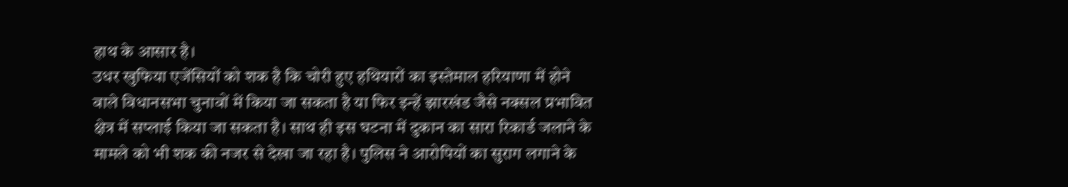हाथ के आसार है।
उधर खुफिया एजेंसियों को शक है कि चोरी हुए हथियारों का इस्तेमाल हरियाणा में होने वाले विधानसभा चुनावों में किया जा सकता है या फिर इन्हें झारखंड जैसे नक्सल प्रभावित क्षेत्र में सप्लाई किया जा सकता है। साथ ही इस घटना में दुकान का सारा रिकार्ड जलाने के मामले को भी शक की नजर से देखा जा रहा है। पुलिस ने आरोपियों का सुराग लगाने के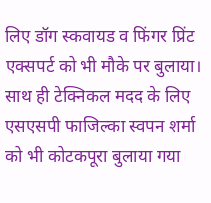लिए डॉग स्कवायड व फिंगर प्रिंट एक्सपर्ट को भी मौके पर बुलाया। साथ ही टेक्निकल मदद के लिए एसएसपी फाजिल्का स्वपन शर्मा को भी कोटकपूरा बुलाया गया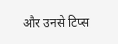और उनसे टिप्स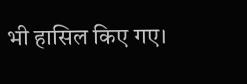भी हासिल किए गए।